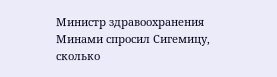Министр здравоохранения Минами спросил Сигемицу, сколько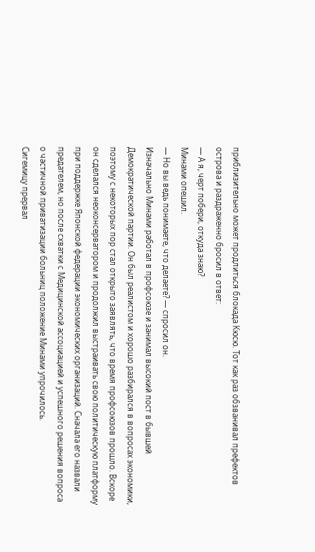приблизительно может продлиться блокада Кюсю. Тот как раз обзванивал префектов острова и раздраженно бросил в ответ:
— А я, черт побери, откуда знаю?
Минами опешил.
— Но вы ведь понимаете, что делаете? — спросил он.
Изначально Минами работал в профсоюзе и занимал высокий пост в бывшей Демократической партии. Он был реалистом и хорошо разбирался в вопросах экономики, поэтому с некоторых пор стал открыто заявлять, что время профсоюзов прошло. Вскоре он сделался неоконсерватором и продолжил выстраивать свою политическую платформу при поддержке Японской федерации экономических организаций. Сначала его назвали предателем, но после схватки с Медицинской ассоциацией и успешного решения вопроса о частичной приватизации больниц положение Минами упрочилось.
Сигемицу прервал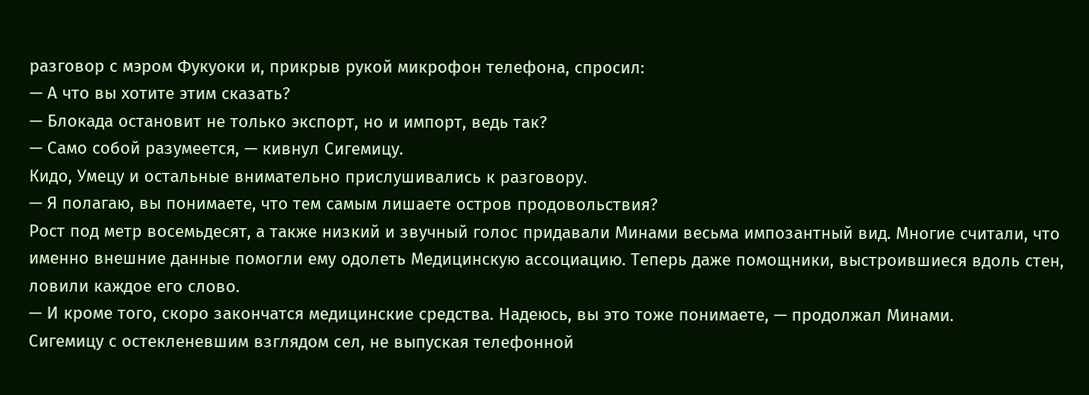разговор с мэром Фукуоки и, прикрыв рукой микрофон телефона, спросил:
— А что вы хотите этим сказать?
— Блокада остановит не только экспорт, но и импорт, ведь так?
— Само собой разумеется, — кивнул Сигемицу.
Кидо, Умецу и остальные внимательно прислушивались к разговору.
— Я полагаю, вы понимаете, что тем самым лишаете остров продовольствия?
Рост под метр восемьдесят, а также низкий и звучный голос придавали Минами весьма импозантный вид. Многие считали, что именно внешние данные помогли ему одолеть Медицинскую ассоциацию. Теперь даже помощники, выстроившиеся вдоль стен, ловили каждое его слово.
— И кроме того, скоро закончатся медицинские средства. Надеюсь, вы это тоже понимаете, — продолжал Минами.
Сигемицу с остекленевшим взглядом сел, не выпуская телефонной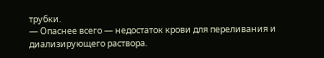трубки.
— Опаснее всего — недостаток крови для переливания и диализирующего раствора.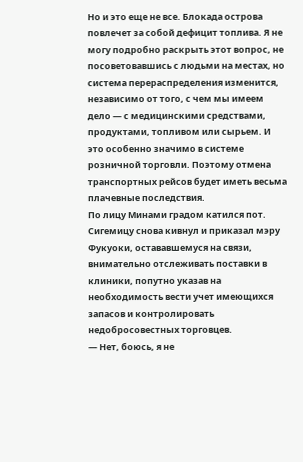Но и это еще не все. Блокада острова повлечет за собой дефицит топлива. Я не могу подробно раскрыть этот вопрос, не посоветовавшись с людьми на местах, но система перераспределения изменится, независимо от того, с чем мы имеем дело — с медицинскими средствами, продуктами, топливом или сырьем. И это особенно значимо в системе розничной торговли. Поэтому отмена транспортных рейсов будет иметь весьма плачевные последствия.
По лицу Минами градом катился пот. Сигемицу снова кивнул и приказал мэру Фукуоки, остававшемуся на связи, внимательно отслеживать поставки в клиники, попутно указав на необходимость вести учет имеющихся запасов и контролировать недобросовестных торговцев.
— Нет, боюсь, я не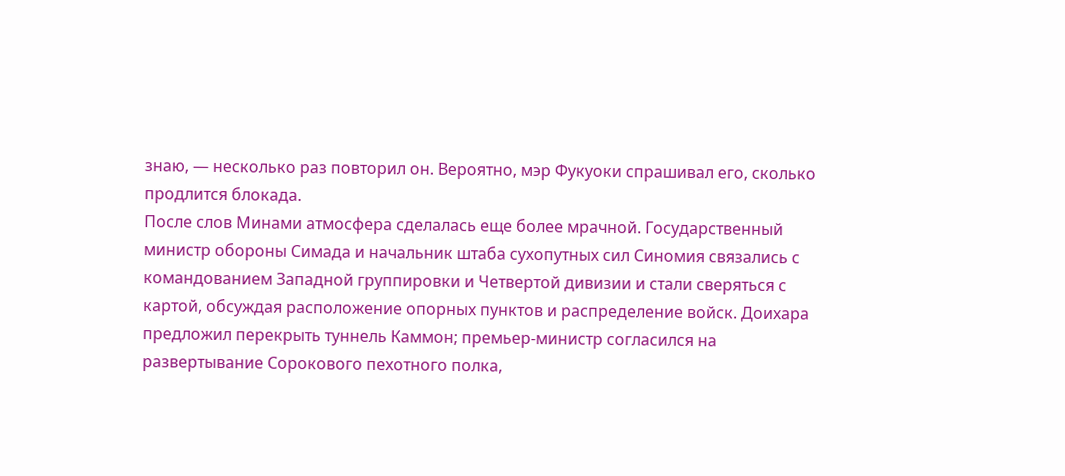знаю, — несколько раз повторил он. Вероятно, мэр Фукуоки спрашивал его, сколько продлится блокада.
После слов Минами атмосфера сделалась еще более мрачной. Государственный министр обороны Симада и начальник штаба сухопутных сил Синомия связались с командованием Западной группировки и Четвертой дивизии и стали сверяться с картой, обсуждая расположение опорных пунктов и распределение войск. Доихара предложил перекрыть туннель Каммон; премьер-министр согласился на развертывание Сорокового пехотного полка,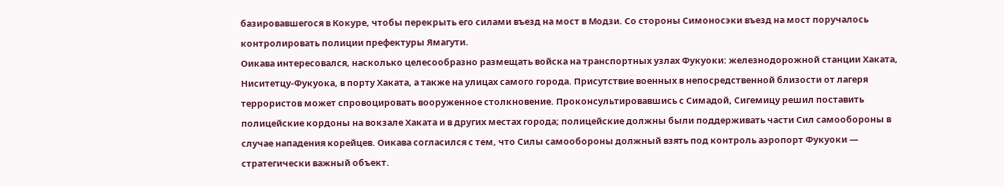базировавшегося в Кокуре, чтобы перекрыть его силами въезд на мост в Модзи. Со стороны Симоносэки въезд на мост поручалось контролировать полиции префектуры Ямагути.
Оикава интересовался, насколько целесообразно размещать войска на транспортных узлах Фукуоки: железнодорожной станции Хаката, Ниситетцу-Фукуока, в порту Хаката, а также на улицах самого города. Присутствие военных в непосредственной близости от лагеря террористов может спровоцировать вооруженное столкновение. Проконсультировавшись с Симадой, Сигемицу решил поставить полицейские кордоны на вокзале Хаката и в других местах города; полицейские должны были поддерживать части Сил самообороны в случае нападения корейцев. Оикава согласился с тем, что Силы самообороны должный взять под контроль аэропорт Фукуоки — стратегически важный объект.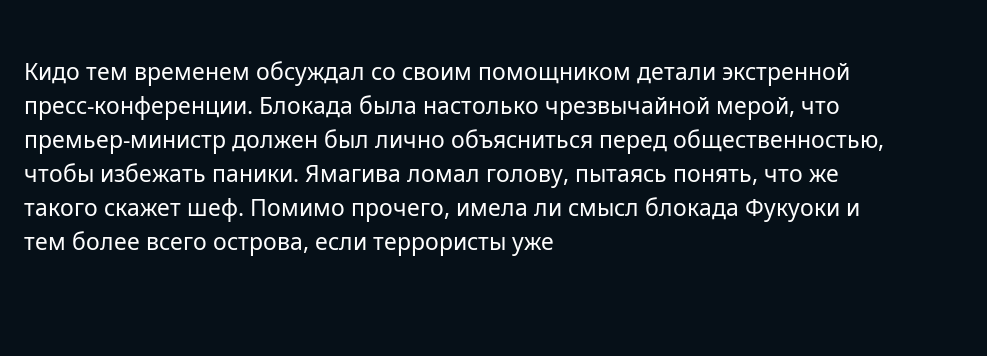Кидо тем временем обсуждал со своим помощником детали экстренной пресс-конференции. Блокада была настолько чрезвычайной мерой, что премьер-министр должен был лично объясниться перед общественностью, чтобы избежать паники. Ямагива ломал голову, пытаясь понять, что же такого скажет шеф. Помимо прочего, имела ли смысл блокада Фукуоки и тем более всего острова, если террористы уже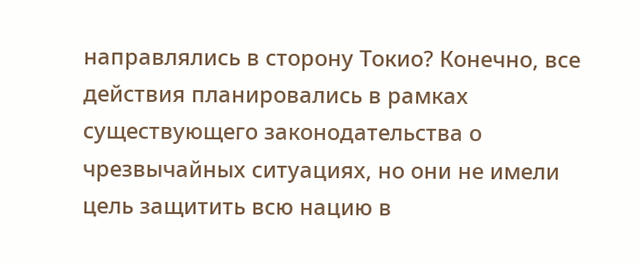направлялись в сторону Токио? Конечно, все действия планировались в рамках существующего законодательства о чрезвычайных ситуациях, но они не имели цель защитить всю нацию в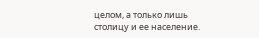целом, а только лишь столицу и ее население.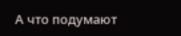А что подумают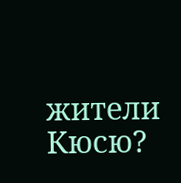жители Кюсю?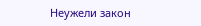Неужели закон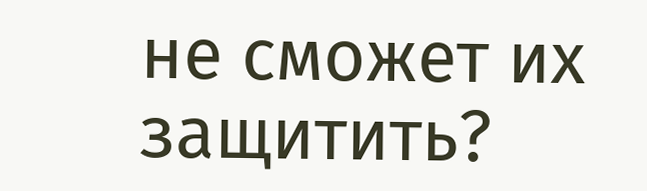не сможет их защитить?